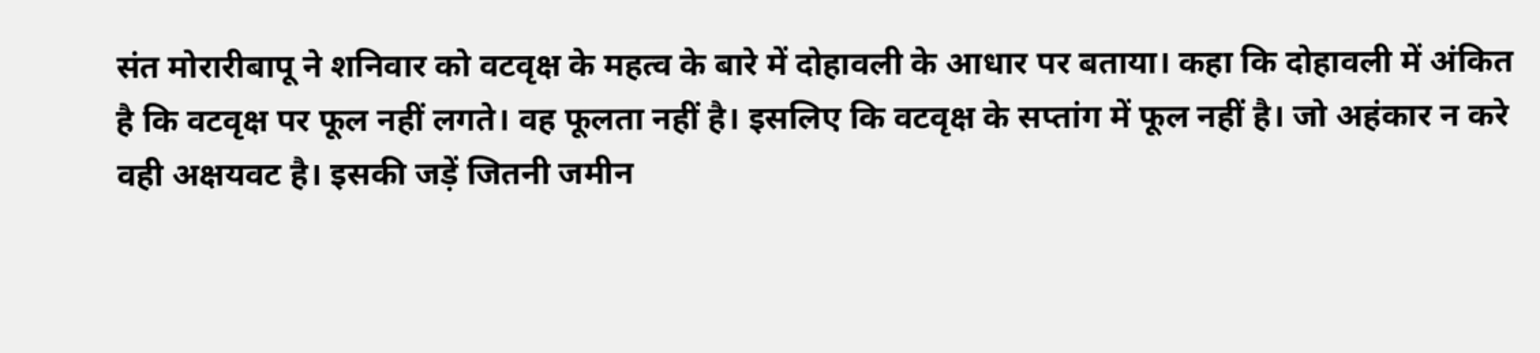संत मोरारीबापू ने शनिवार को वटवृक्ष के महत्व के बारे में दोहावली के आधार पर बताया। कहा कि दोहावली में अंकित है कि वटवृक्ष पर फूल नहीं लगते। वह फूलता नहीं है। इसलिए कि वटवृक्ष के सप्तांग में फूल नहीं है। जो अहंकार न करे वही अक्षयवट है। इसकी जड़ें जितनी जमीन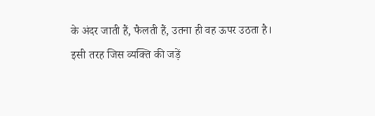के अंदर जाती हैं, फैलती हैं, उतना ही वह ऊपर उठता है।
इसी तरह जिस व्यक्ति की जड़ें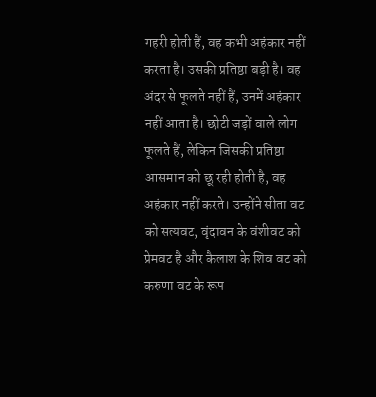गहरी होती हैं, वह कभी अहंकार नहीं करता है। उसकी प्रतिष्ठा बड़ी है। वह अंदर से फूलते नहीं हैं, उनमें अहंकार नहीं आता है। छोटी जड़ों वाले लोग फूलते हैं, लेकिन जिसकी प्रतिष्ठा आसमान को छू रही होती है, वह अहंकार नहीं करते। उन्होंने सीता वट को सत्यवट, वृंदावन के वंशीवट को प्रेमवट है और कैलाश के शिव वट को करुणा वट के रूप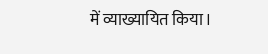में व्याख्यायित किया।